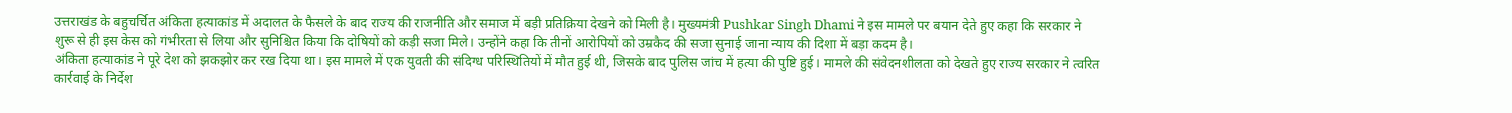उत्तराखंड के बहुचर्चित अंकिता हत्याकांड में अदालत के फैसले के बाद राज्य की राजनीति और समाज में बड़ी प्रतिक्रिया देखने को मिली है। मुख्यमंत्री Pushkar Singh Dhami ने इस मामले पर बयान देते हुए कहा कि सरकार ने शुरू से ही इस केस को गंभीरता से लिया और सुनिश्चित किया कि दोषियों को कड़ी सजा मिले। उन्होंने कहा कि तीनों आरोपियों को उम्रकैद की सजा सुनाई जाना न्याय की दिशा में बड़ा कदम है।
अंकिता हत्याकांड ने पूरे देश को झकझोर कर रख दिया था। इस मामले में एक युवती की संदिग्ध परिस्थितियों में मौत हुई थी, जिसके बाद पुलिस जांच में हत्या की पुष्टि हुई। मामले की संवेदनशीलता को देखते हुए राज्य सरकार ने त्वरित कार्रवाई के निर्देश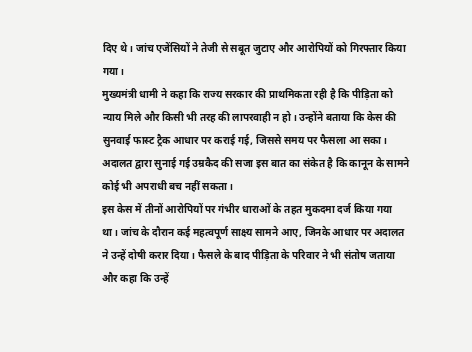दिए थे। जांच एजेंसियों ने तेजी से सबूत जुटाए और आरोपियों को गिरफ्तार किया गया।
मुख्यमंत्री धामी ने कहा कि राज्य सरकार की प्राथमिकता रही है कि पीड़िता को न्याय मिले और किसी भी तरह की लापरवाही न हो। उन्होंने बताया कि केस की सुनवाई फास्ट ट्रैक आधार पर कराई गई, जिससे समय पर फैसला आ सका। अदालत द्वारा सुनाई गई उम्रकैद की सजा इस बात का संकेत है कि कानून के सामने कोई भी अपराधी बच नहीं सकता।
इस केस में तीनों आरोपियों पर गंभीर धाराओं के तहत मुकदमा दर्ज किया गया था। जांच के दौरान कई महत्वपूर्ण साक्ष्य सामने आए, जिनके आधार पर अदालत ने उन्हें दोषी करार दिया। फैसले के बाद पीड़िता के परिवार ने भी संतोष जताया और कहा कि उन्हें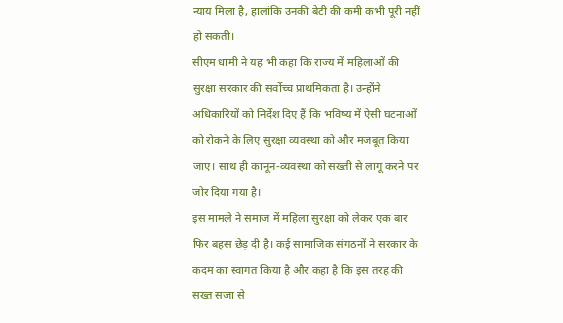न्याय मिला है, हालांकि उनकी बेटी की कमी कभी पूरी नहीं हो सकती।
सीएम धामी ने यह भी कहा कि राज्य में महिलाओं की सुरक्षा सरकार की सर्वोच्च प्राथमिकता है। उन्होंने अधिकारियों को निर्देश दिए हैं कि भविष्य में ऐसी घटनाओं को रोकने के लिए सुरक्षा व्यवस्था को और मजबूत किया जाए। साथ ही कानून-व्यवस्था को सख्ती से लागू करने पर जोर दिया गया है।
इस मामले ने समाज में महिला सुरक्षा को लेकर एक बार फिर बहस छेड़ दी है। कई सामाजिक संगठनों ने सरकार के कदम का स्वागत किया है और कहा है कि इस तरह की सख्त सजा से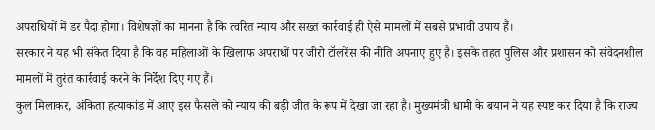अपराधियों में डर पैदा होगा। विशेषज्ञों का मानना है कि त्वरित न्याय और सख्त कार्रवाई ही ऐसे मामलों में सबसे प्रभावी उपाय हैं।
सरकार ने यह भी संकेत दिया है कि वह महिलाओं के खिलाफ अपराधों पर जीरो टॉलरेंस की नीति अपनाए हुए है। इसके तहत पुलिस और प्रशासन को संवेदनशील मामलों में तुरंत कार्रवाई करने के निर्देश दिए गए हैं।
कुल मिलाकर, अंकिता हत्याकांड में आए इस फैसले को न्याय की बड़ी जीत के रूप में देखा जा रहा है। मुख्यमंत्री धामी के बयान ने यह स्पष्ट कर दिया है कि राज्य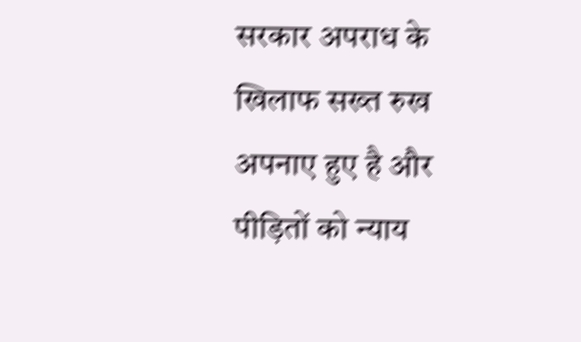सरकार अपराध के खिलाफ सख्त रुख अपनाए हुए है और पीड़ितों को न्याय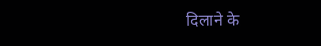दिलाने के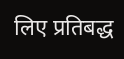लिए प्रतिबद्ध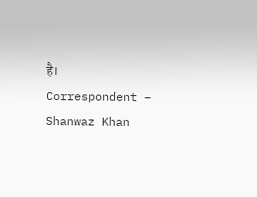है।
Correspondent – Shanwaz Khan